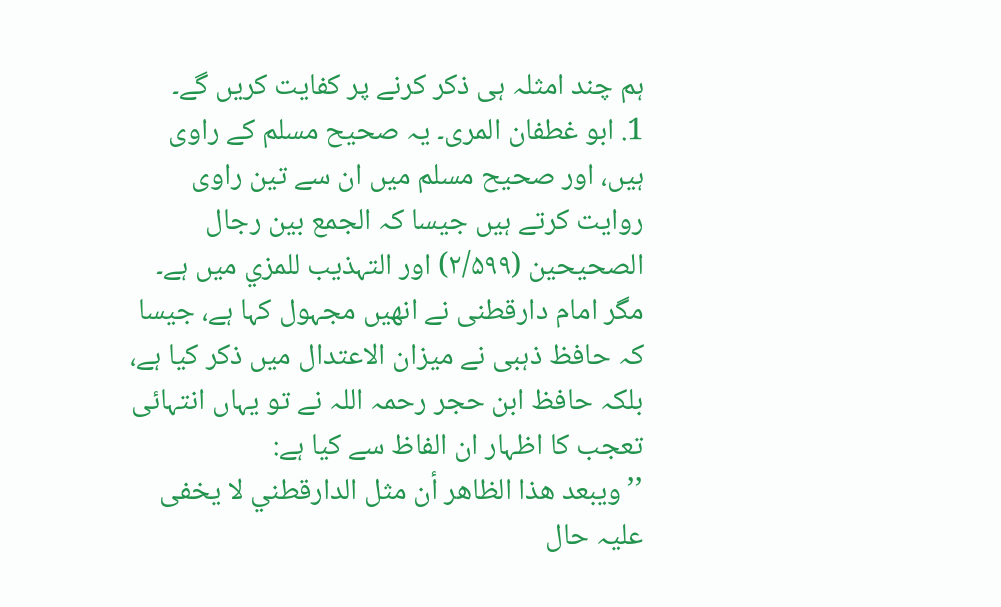ہم چند امثلہ ہی ذکر کرنے پر کفایت کریں گے۔
1. ابو غطفان المری۔ یہ صحیح مسلم کے راوی ہیں، اور صحیح مسلم میں ان سے تین راوی روایت کرتے ہیں جیسا کہ الجمع بین رجال الصحیحین (۲/۵۹۹) اور التہذیب للمزي میں ہے۔ مگر امام دارقطنی نے انھیں مجہول کہا ہے، جیسا کہ حافظ ذہبی نے میزان الاعتدال میں ذکر کیا ہے، بلکہ حافظ ابن حجر رحمہ اللہ نے تو یہاں انتہائی تعجب کا اظہار ان الفاظ سے کیا ہے:
’’ویبعد ھذا الظاھر أن مثل الدارقطني لا یخفی علیہ حال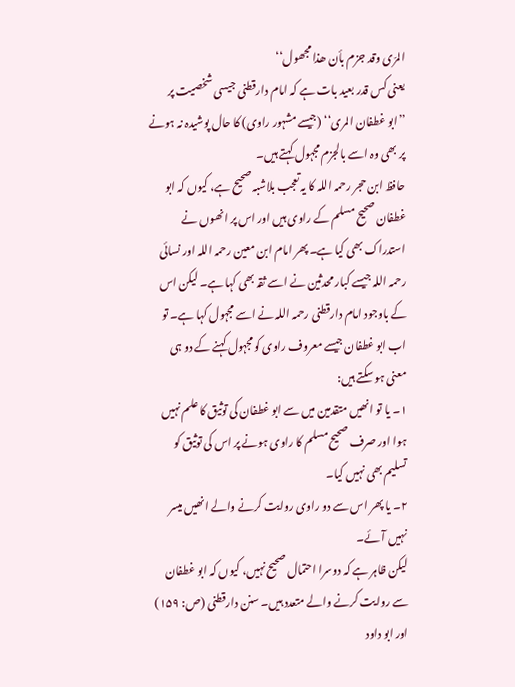المرّی وقد جزم بأن ھذا مجھول‘‘
یعنی کس قدر بعید بات ہے کہ امام دارقطنی جیسی شخصیت پر ’’ابو غطفان المری‘‘ (جیسے مشہور راوی) کا حال پوشیدہ نہ ہونے پر بھی وہ اسے بالجزم مجہول کہتے ہیں۔
حافظ ابن حجر رحمہ اللہ کا یہ تعجب بلاشبہ صحیح ہے، کیوں کہ ابو غطفان صحیح مسلم کے راوی ہیں اور اس پر انھوں نے استدراک بھی کیا ہے۔ پھر امام ابن معین رحمہ اللہ اور نسائی رحمہ اللہ جیسے کبار محدثین نے اسے ثقہ بھی کہا ہے۔ لیکن اس کے باوجود امام دارقطنی رحمہ اللہ نے اسے مجہول کہا ہے۔ تو اب ابو غطفان جیسے معروف راوی کو مجہول کہنے کے دو ہی معنی ہو سکتے ہیں:
۱۔ یا تو انھیں متقدمین میں سے ابو غطفان کی توثیق کا علم نہیں ہوا اور صرف صحیح مسلم کا راوی ہونے پر اس کی توثیق کو تسلیم بھی نہیں کیا۔
۲۔ یا پھر اس سے دو راوی روایت کرنے والے انھیں میسر نہیں آئے۔
لیکن ظاہر ہے کہ دوسرا احتمال صحیح نہیں، کیوں کہ ابو غطفان سے روایت کرنے والے متعدد ہیں۔ سنن دارقطنی (ص: ۱۵۹) اور ابو داود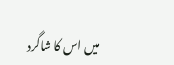میں اس کا شاگرد